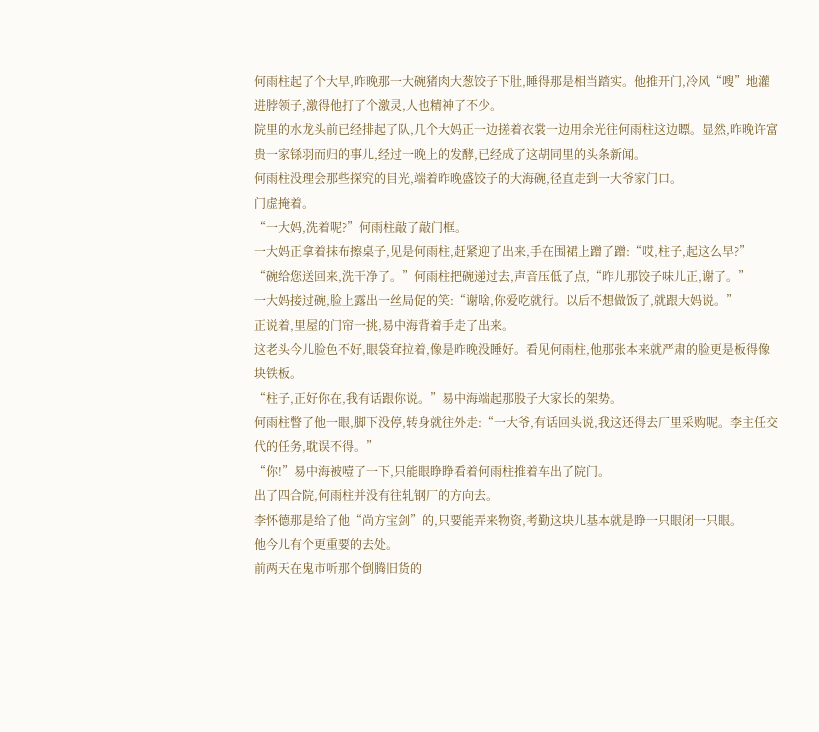何雨柱起了个大早,昨晚那一大碗猪肉大葱饺子下肚,睡得那是相当踏实。他推开门,冷风“嗖”地灌进脖领子,激得他打了个激灵,人也精神了不少。
院里的水龙头前已经排起了队,几个大妈正一边搓着衣裳一边用余光往何雨柱这边瞟。显然,昨晚许富贵一家铩羽而归的事儿,经过一晚上的发酵,已经成了这胡同里的头条新闻。
何雨柱没理会那些探究的目光,端着昨晚盛饺子的大海碗,径直走到一大爷家门口。
门虚掩着。
“一大妈,洗着呢?”何雨柱敲了敲门框。
一大妈正拿着抹布擦桌子,见是何雨柱,赶紧迎了出来,手在围裙上蹭了蹭:“哎,柱子,起这么早?”
“碗给您送回来,洗干净了。”何雨柱把碗递过去,声音压低了点,“昨儿那饺子味儿正,谢了。”
一大妈接过碗,脸上露出一丝局促的笑:“谢啥,你爱吃就行。以后不想做饭了,就跟大妈说。”
正说着,里屋的门帘一挑,易中海背着手走了出来。
这老头今儿脸色不好,眼袋耷拉着,像是昨晚没睡好。看见何雨柱,他那张本来就严肃的脸更是板得像块铁板。
“柱子,正好你在,我有话跟你说。”易中海端起那股子大家长的架势。
何雨柱瞥了他一眼,脚下没停,转身就往外走:“一大爷,有话回头说,我这还得去厂里采购呢。李主任交代的任务,耽误不得。”
“你!”易中海被噎了一下,只能眼睁睁看着何雨柱推着车出了院门。
出了四合院,何雨柱并没有往轧钢厂的方向去。
李怀德那是给了他“尚方宝剑”的,只要能弄来物资,考勤这块儿基本就是睁一只眼闭一只眼。
他今儿有个更重要的去处。
前两天在鬼市听那个倒腾旧货的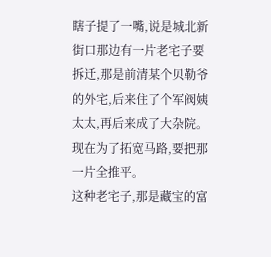瞎子提了一嘴,说是城北新街口那边有一片老宅子要拆迁,那是前清某个贝勒爷的外宅,后来住了个军阀姨太太,再后来成了大杂院。现在为了拓宽马路,要把那一片全推平。
这种老宅子,那是藏宝的富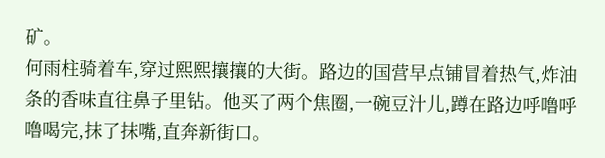矿。
何雨柱骑着车,穿过熙熙攘攘的大街。路边的国营早点铺冒着热气,炸油条的香味直往鼻子里钻。他买了两个焦圈,一碗豆汁儿,蹲在路边呼噜呼噜喝完,抹了抹嘴,直奔新街口。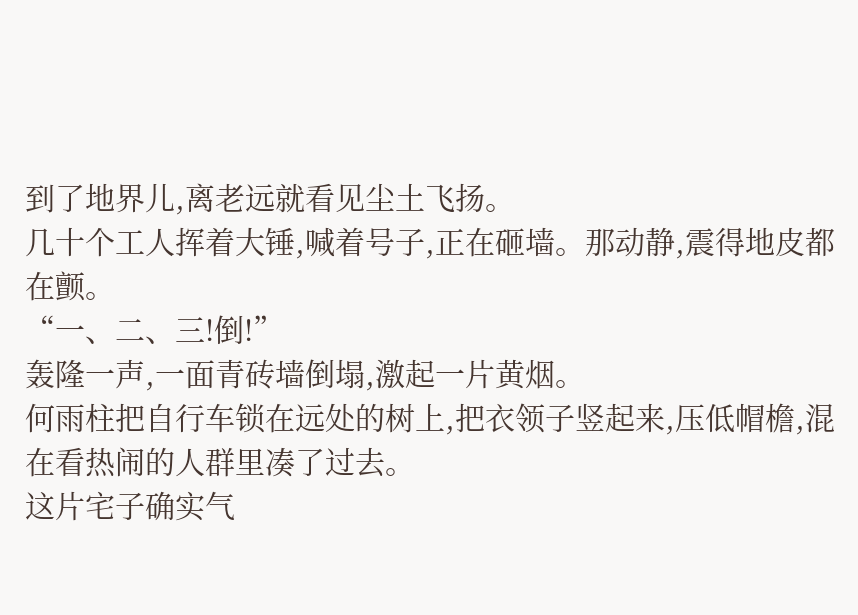到了地界儿,离老远就看见尘土飞扬。
几十个工人挥着大锤,喊着号子,正在砸墙。那动静,震得地皮都在颤。
“一、二、三!倒!”
轰隆一声,一面青砖墙倒塌,激起一片黄烟。
何雨柱把自行车锁在远处的树上,把衣领子竖起来,压低帽檐,混在看热闹的人群里凑了过去。
这片宅子确实气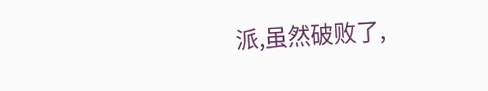派,虽然破败了,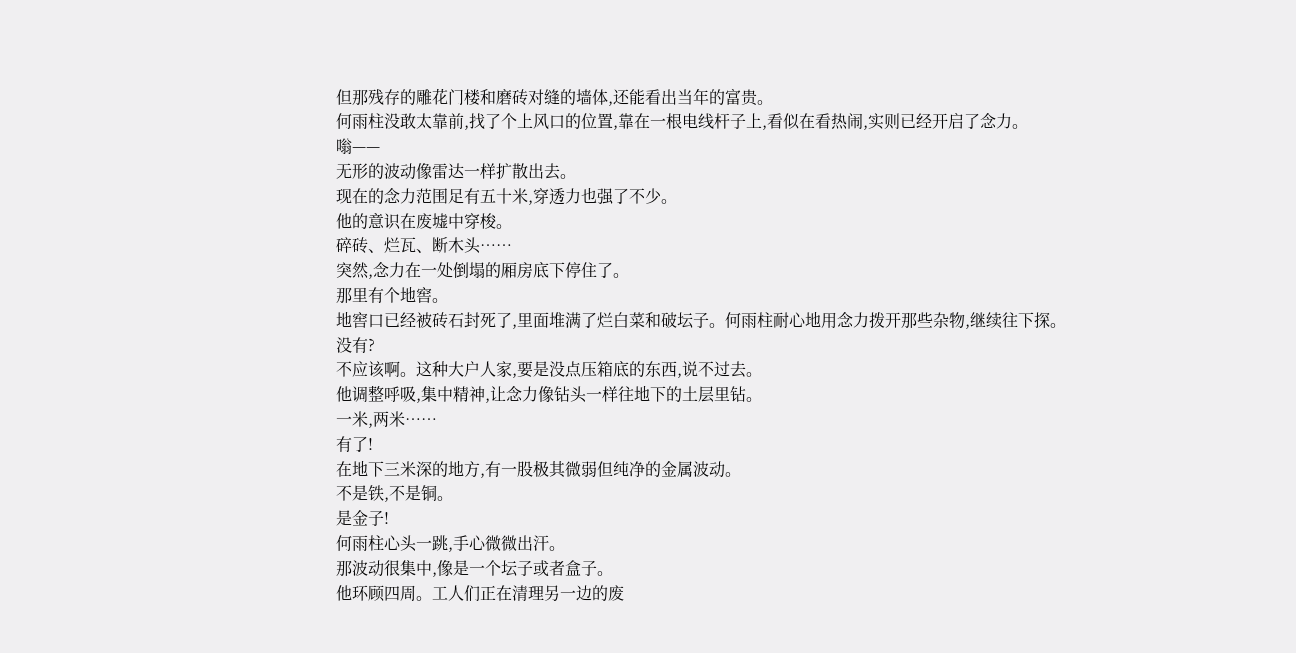但那残存的雕花门楼和磨砖对缝的墙体,还能看出当年的富贵。
何雨柱没敢太靠前,找了个上风口的位置,靠在一根电线杆子上,看似在看热闹,实则已经开启了念力。
嗡——
无形的波动像雷达一样扩散出去。
现在的念力范围足有五十米,穿透力也强了不少。
他的意识在废墟中穿梭。
碎砖、烂瓦、断木头……
突然,念力在一处倒塌的厢房底下停住了。
那里有个地窖。
地窖口已经被砖石封死了,里面堆满了烂白菜和破坛子。何雨柱耐心地用念力拨开那些杂物,继续往下探。
没有?
不应该啊。这种大户人家,要是没点压箱底的东西,说不过去。
他调整呼吸,集中精神,让念力像钻头一样往地下的土层里钻。
一米,两米……
有了!
在地下三米深的地方,有一股极其微弱但纯净的金属波动。
不是铁,不是铜。
是金子!
何雨柱心头一跳,手心微微出汗。
那波动很集中,像是一个坛子或者盒子。
他环顾四周。工人们正在清理另一边的废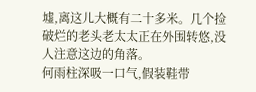墟,离这儿大概有二十多米。几个捡破烂的老头老太太正在外围转悠,没人注意这边的角落。
何雨柱深吸一口气,假装鞋带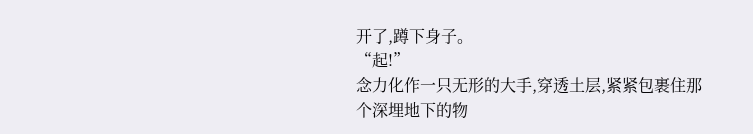开了,蹲下身子。
“起!”
念力化作一只无形的大手,穿透土层,紧紧包裹住那个深埋地下的物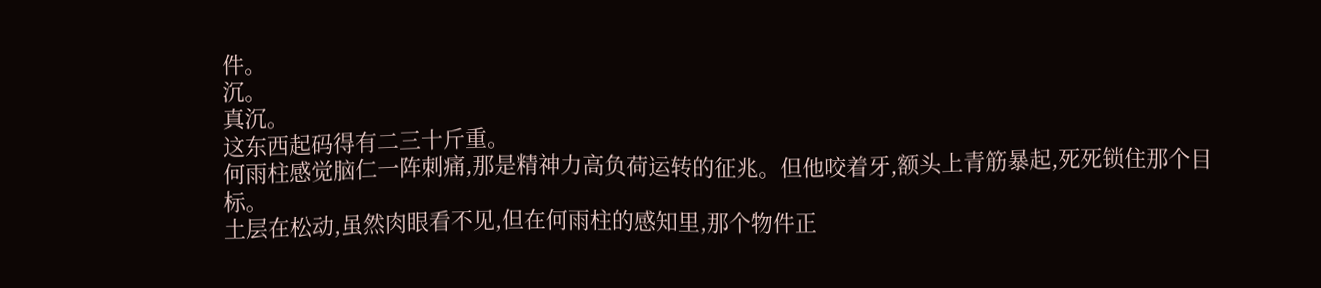件。
沉。
真沉。
这东西起码得有二三十斤重。
何雨柱感觉脑仁一阵刺痛,那是精神力高负荷运转的征兆。但他咬着牙,额头上青筋暴起,死死锁住那个目标。
土层在松动,虽然肉眼看不见,但在何雨柱的感知里,那个物件正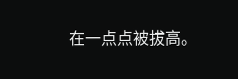在一点点被拔高。